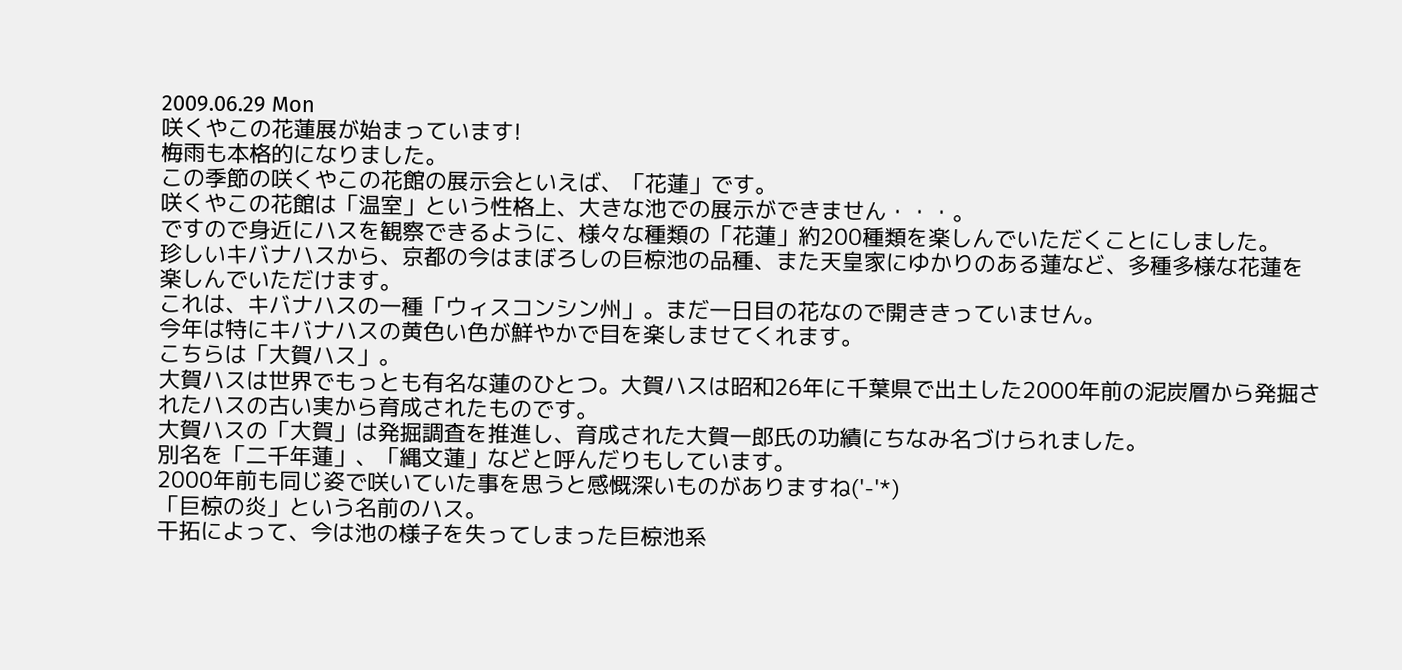2009.06.29 Mon
咲くやこの花蓮展が始まっています!
梅雨も本格的になりました。
この季節の咲くやこの花館の展示会といえば、「花蓮」です。
咲くやこの花館は「温室」という性格上、大きな池での展示ができません・・・。
ですので身近にハスを観察できるように、様々な種類の「花蓮」約200種類を楽しんでいただくことにしました。
珍しいキバナハスから、京都の今はまぼろしの巨椋池の品種、また天皇家にゆかりのある蓮など、多種多様な花蓮を楽しんでいただけます。
これは、キバナハスの一種「ウィスコンシン州」。まだ一日目の花なので開ききっていません。
今年は特にキバナハスの黄色い色が鮮やかで目を楽しませてくれます。
こちらは「大賀ハス」。
大賀ハスは世界でもっとも有名な蓮のひとつ。大賀ハスは昭和26年に千葉県で出土した2000年前の泥炭層から発掘されたハスの古い実から育成されたものです。
大賀ハスの「大賀」は発掘調査を推進し、育成された大賀一郎氏の功績にちなみ名づけられました。
別名を「二千年蓮」、「縄文蓮」などと呼んだりもしています。
2000年前も同じ姿で咲いていた事を思うと感慨深いものがありますね('-'*)
「巨椋の炎」という名前のハス。
干拓によって、今は池の様子を失ってしまった巨椋池系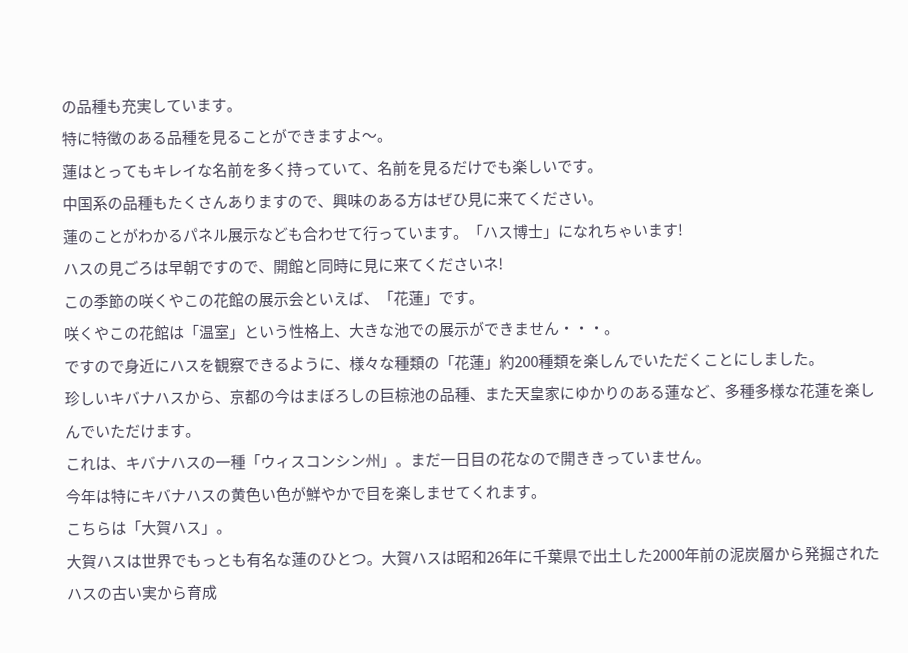の品種も充実しています。
特に特徴のある品種を見ることができますよ〜。
蓮はとってもキレイな名前を多く持っていて、名前を見るだけでも楽しいです。
中国系の品種もたくさんありますので、興味のある方はぜひ見に来てください。
蓮のことがわかるパネル展示なども合わせて行っています。「ハス博士」になれちゃいます!
ハスの見ごろは早朝ですので、開館と同時に見に来てくださいネ!
この季節の咲くやこの花館の展示会といえば、「花蓮」です。
咲くやこの花館は「温室」という性格上、大きな池での展示ができません・・・。
ですので身近にハスを観察できるように、様々な種類の「花蓮」約200種類を楽しんでいただくことにしました。
珍しいキバナハスから、京都の今はまぼろしの巨椋池の品種、また天皇家にゆかりのある蓮など、多種多様な花蓮を楽しんでいただけます。
これは、キバナハスの一種「ウィスコンシン州」。まだ一日目の花なので開ききっていません。
今年は特にキバナハスの黄色い色が鮮やかで目を楽しませてくれます。
こちらは「大賀ハス」。
大賀ハスは世界でもっとも有名な蓮のひとつ。大賀ハスは昭和26年に千葉県で出土した2000年前の泥炭層から発掘されたハスの古い実から育成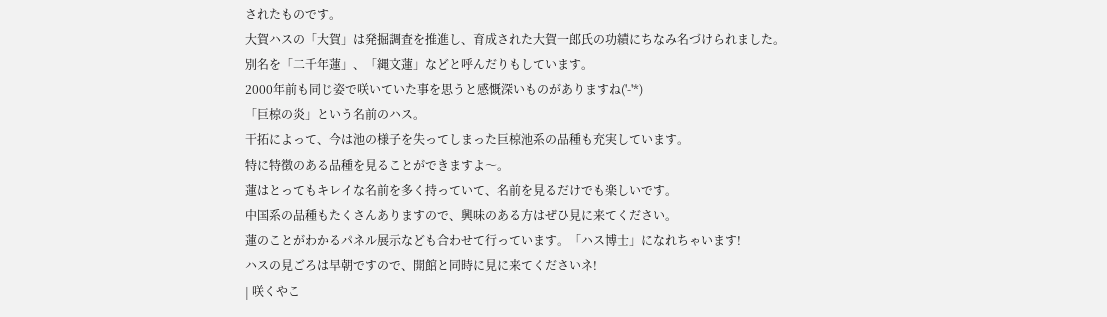されたものです。
大賀ハスの「大賀」は発掘調査を推進し、育成された大賀一郎氏の功績にちなみ名づけられました。
別名を「二千年蓮」、「縄文蓮」などと呼んだりもしています。
2000年前も同じ姿で咲いていた事を思うと感慨深いものがありますね('-'*)
「巨椋の炎」という名前のハス。
干拓によって、今は池の様子を失ってしまった巨椋池系の品種も充実しています。
特に特徴のある品種を見ることができますよ〜。
蓮はとってもキレイな名前を多く持っていて、名前を見るだけでも楽しいです。
中国系の品種もたくさんありますので、興味のある方はぜひ見に来てください。
蓮のことがわかるパネル展示なども合わせて行っています。「ハス博士」になれちゃいます!
ハスの見ごろは早朝ですので、開館と同時に見に来てくださいネ!
| 咲くやこ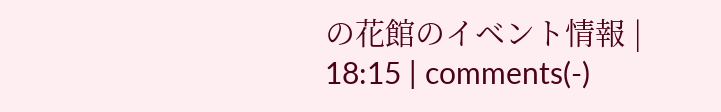の花館のイベント情報 | 18:15 | comments(-)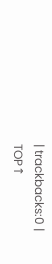| trackbacks:0 | TOP↑